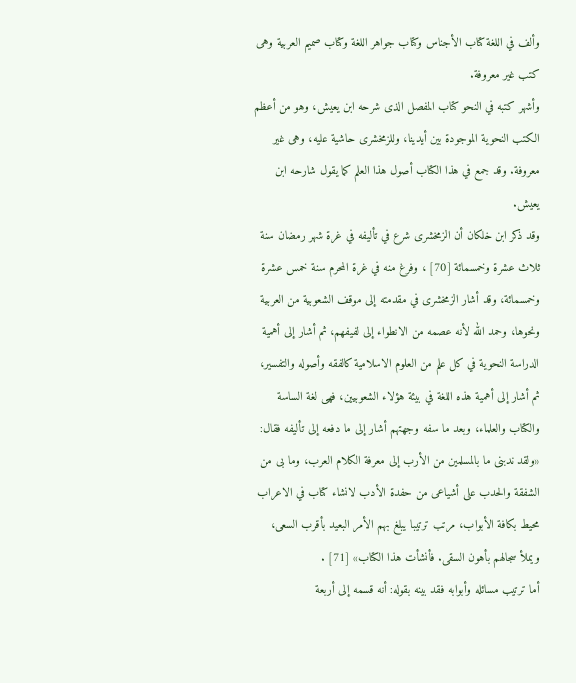وألف في اللغة كتاب الأجناس وكتاب جواهر اللغة وكتاب صميم العربية وهى كتب غير معروفة.
وأشهر كتبه في النحو كتاب المفصل الذى شرحه ابن يعيش، وهو من أعظم الكتب النحوية الموجودة بين أيدينا، وللزمخشرى حاشية عليه، وهى غير معروفة. وقد جمع في هذا الكتاب أصول هذا العلم كما يقول شارحه ابن يعيش.
وقد ذكر ابن خلكان أن الزمخشرى شرع في تأليفه في غرة شهر رمضان سنة ثلاث عشرة وخمسمائة [70] ، وفرغ منه في غرة المحرم سنة خمس عشرة وخمسمائة، وقد أشار الزمخشرى في مقدمته إلى موقف الشعوبية من العربية ونحوها، وحمد الله لأنه عصمه من الانطواء إلى لفيفهم، ثم أشار إلى أهمية الدراسة النحوية في كل علم من العلوم الاسلامية كالفقه وأصوله والتفسير، ثم أشار إلى أهمية هذه اللغة في بيئة هؤلاء الشعوبيين، فهى لغة الساسة والكتاب والعلماء، وبعد ما سفه وجهتهم أشار إلى ما دفعه إلى تأليفه فقال:
«ولقد ندبنى ما بالمسلمين من الأرب إلى معرفة الكلام العرب، وما بى من الشفقة والحدب على أشياعى من حفدة الأدب لانشاء كتاب في الاعراب محيط بكافة الأبواب، مرتب ترتيبا يبلغ بهم الأمر البعيد بأقرب السعى، ويملأ سجالهم بأهون السقى. فأنشأت هذا الكتاب» [71] .
أما ترتيب مسائله وأبوابه فقد بينه بقوله: أنه قسمه إلى أربعة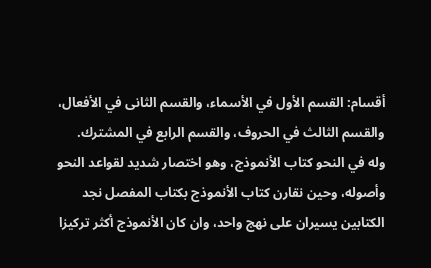أقسام: القسم الأول في الأسماء، والقسم الثانى في الأفعال، والقسم الثالث في الحروف، والقسم الرابع في المشترك.
وله في النحو كتاب الأنموذج، وهو اختصار شديد لقواعد النحو وأصوله، وحين نقارن كتاب الأنموذج بكتاب المفصل نجد الكتابين يسيران على نهج واحد، وان كان الأنموذج أكثر تركيزا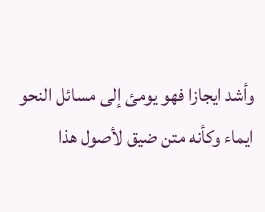وأشد ايجازا فهو يومئ إلى مسائل النحو ايماء وكأنه متن ضيق لأصول هذا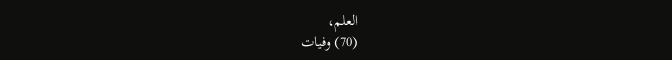العلم،
(70) وفيات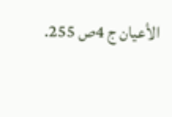الأعيان ج 4ص 255.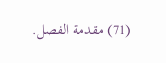(71) مقدمة الفصل.